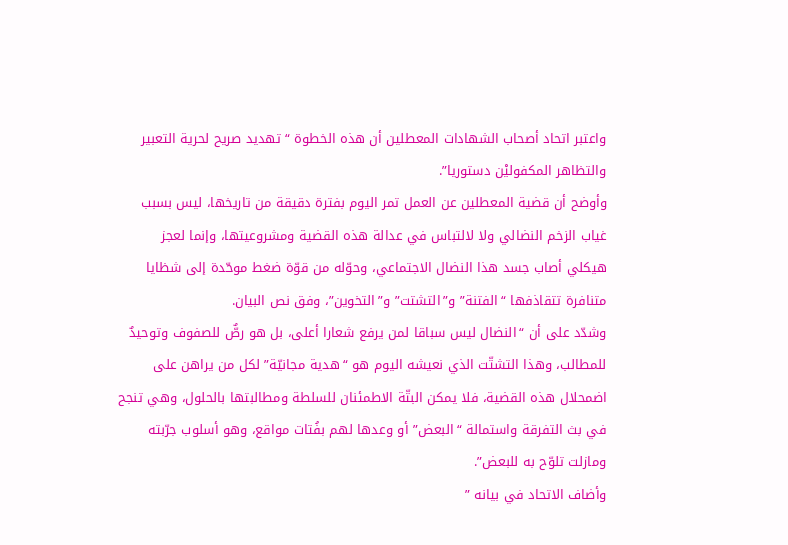واعتبر اتحاد أصحاب الشهادات المعطلين أن هذه الخطوة “تهديد صريح لحرية التعبير والتظاهر المكفوليْن دستوريا”.
وأوضح أن قضية المعطلين عن العمل تمر اليوم بفترة دقيقة من تاريخها، ليس بسبب غياب الزخم النضالي ولا لالتباس في عدالة هذه القضية ومشروعيتها، وإنما لعجز هيكلي أصاب جسد هذا النضال الاجتماعي، وحوّله من قوّة ضغط موحّدة إلى شظايا متنافرة تتقاذفها “الفتنة” و”التشتت” و”التخوين”، وفق نص البيان.
وشدّد على أن “النضال ليس سباقا لمن يرفع شعارا أعلى، بل هو رصٌّ للصفوف وتوحيدٌ للمطالب، وهذا التشتّت الذي نعيشه اليوم هو “هدية مجانيّة” لكل من يراهن على اضمحلال هذه القضية، فلا يمكن البتّة الاطمئنان للسلطة ومطالبتها بالحلول، وهي تنجح في بث التفرقة واستمالة “البعض” أو وعدها لهم بفُتات مواقع، وهو أسلوب جرّبته ومازلت تلوّح به للبعض”.
وأضاف الاتحاد في بيانه ”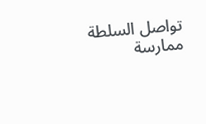تواصل السلطة ممارسة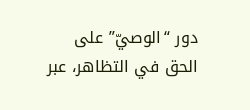دور “الوصيّ” على الحق في التظاهر، عبر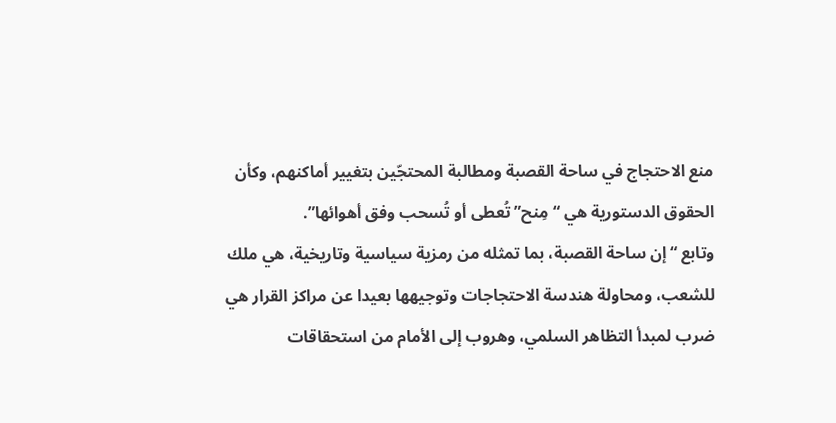منع الاحتجاج في ساحة القصبة ومطالبة المحتجّين بتغيير أماكنهم، وكأن الحقوق الدستورية هي “مِنح” تُعطى أو تُسحب وفق أهوائها”.
وتابع “إن ساحة القصبة، بما تمثله من رمزية سياسية وتاريخية، هي ملك للشعب، ومحاولة هندسة الاحتجاجات وتوجيهها بعيدا عن مراكز القرار هي ضرب لمبدأ التظاهر السلمي، وهروب إلى الأمام من استحقاقات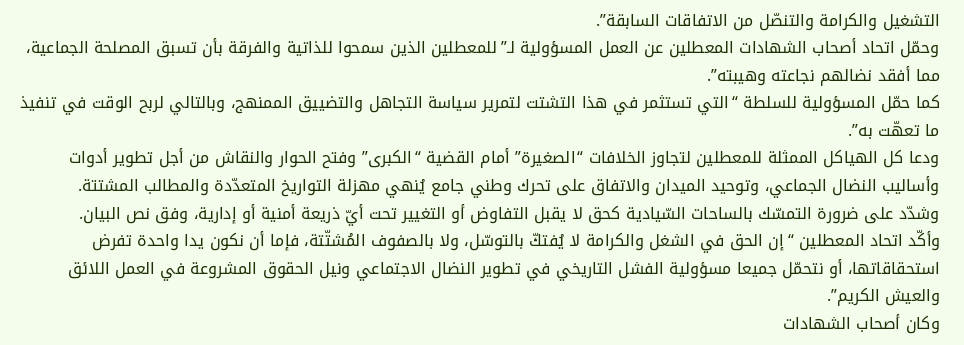التشغيل والكرامة والتنصّل من الاتفاقات السابقة”.
وحمّل اتحاد أصحاب الشهادات المعطلين عن العمل المسؤولية لـ”للمعطلين الذين سمحوا للذاتية والفرقة بأن تسبق المصلحة الجماعية، مما أفقد نضالهم نجاعته وهيبته”.
كما حمّل المسؤولية للسلطة “التي تستثمر في هذا التشتت لتمرير سياسة التجاهل والتضييق الممنهج، وبالتالي لربح الوقت في تنفيذ ما تعهّت به”.
ودعا كل الهياكل الممثلة للمعطلين لتجاوز الخلافات “الصغيرة” أمام القضية “الكبرى” وفتح الحوار والنقاش من أجل تطوير أدوات وأساليب النضال الجماعي، وتوحيد الميدان والاتفاق على تحرك وطني جامع يُنهي مهزلة التواريخ المتعدّدة والمطالب المشتتة.
وشدّد على ضرورة التمسّك بالساحات السّيادية كحق لا يقبل التفاوض أو التغيير تحت أيّ ذريعة أمنية أو إدارية، وفق نص البيان.
وأكّد اتحاد المعطلين “إن الحق في الشغل والكرامة لا يُفتكّ بالتوسّل، ولا بالصفوف المُشتّتة، فإما أن نكون يدا واحدة تفرض استحقاقاتها، أو نتحمّل جميعا مسؤولية الفشل التاريخي في تطوير النضال الاجتماعي ونيل الحقوق المشروعة في العمل اللائق والعيش الكريم”.
وكان أصحاب الشهادات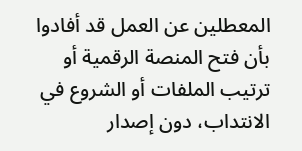المعطلين عن العمل قد أفادوا بأن فتح المنصة الرقمية أو ترتيب الملفات أو الشروع في الانتداب، دون إصدار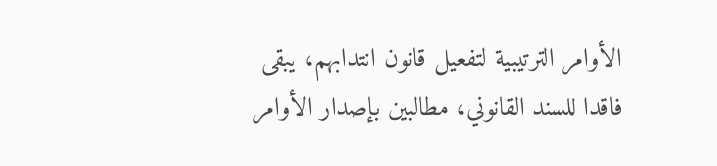الأوامر الترتيبية لتفعيل قانون انتدابهم، يبقى فاقدا للسند القانوني، مطالبين بإصدار الأوامر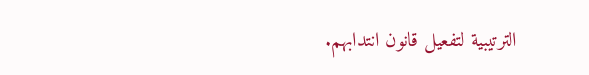الترتيبية لتفعيل قانون انتدابهم.